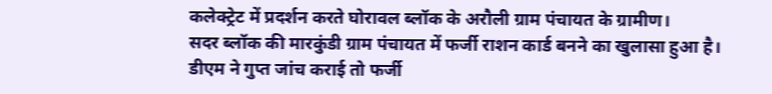कलेक्ट्रेट में प्रदर्शन करते घोरावल ब्लॉक के अरौली ग्राम पंचायत के ग्रामीण।
सदर ब्लॉक की मारकुंडी ग्राम पंचायत में फर्जी राशन कार्ड बनने का खुलासा हुआ है। डीएम ने गुप्त जांच कराई तो फर्जी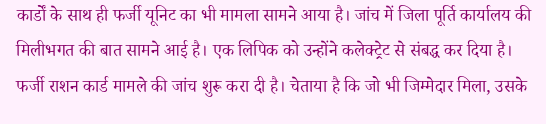कार्डों के साथ ही फर्जी यूनिट का भी मामला सामने आया है। जांच में जिला पूर्ति कार्यालय की मिलीभगत की बात सामने आई है। एक लिपिक को उन्होंने कलेक्ट्रेट से संबद्ध कर दिया है। फर्जी राशन कार्ड मामले की जांच शुरू करा दी है। चेताया है कि जो भी जिम्मेदार मिला, उसके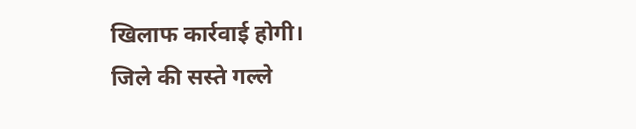खिलाफ कार्रवाई होगी।
जिले की सस्ते गल्ले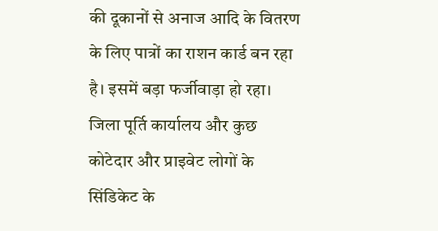की दूकानों से अनाज आदि के वितरण के लिए पात्रों का राशन कार्ड बन रहा है। इसमें बड़ा फर्जीवाड़ा हो रहा। जिला पूर्ति कार्यालय और कुछ कोटेदार और प्राइवेट लोगों के सिंडिकेट के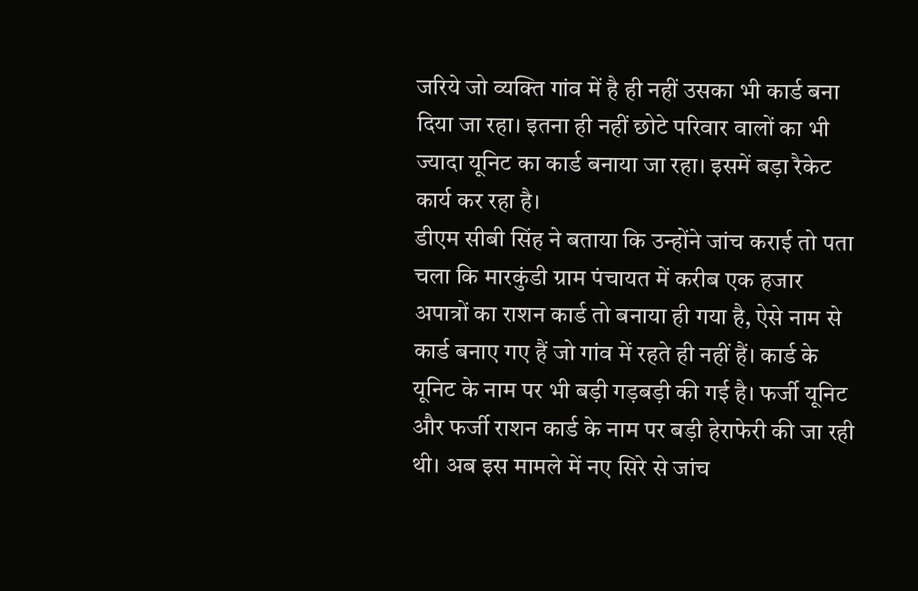जरिये जो व्यक्ति गांव में है ही नहीं उसका भी कार्ड बना दिया जा रहा। इतना ही नहीं छोटे परिवार वालों का भी ज्यादा यूनिट का कार्ड बनाया जा रहा। इसमें बड़ा रैकेट कार्य कर रहा है।
डीएम सीबी सिंह ने बताया कि उन्होंने जांच कराई तो पता चला कि मारकुंडी ग्राम पंचायत में करीब एक हजार अपात्रों का राशन कार्ड तो बनाया ही गया है, ऐसे नाम से कार्ड बनाए गए हैं जो गांव में रहते ही नहीं हैं। कार्ड के यूनिट के नाम पर भी बड़ी गड़बड़ी की गई है। फर्जी यूनिट और फर्जी राशन कार्ड के नाम पर बड़ी हेराफेरी की जा रही थी। अब इस मामले में नए सिरे से जांच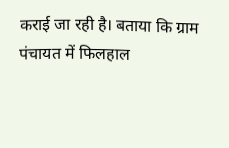कराई जा रही है। बताया कि ग्राम पंचायत में फिलहाल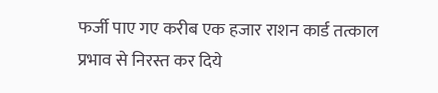फर्जी पाए गए करीब एक हजार राशन कार्ड तत्काल प्रभाव से निरस्त कर दिये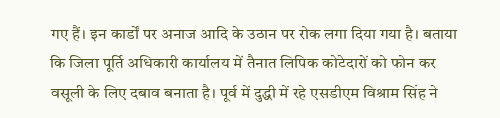गए हैं। इन कार्डों पर अनाज आदि के उठान पर रोक लगा दिया गया है। बताया कि जिला पूर्ति अधिकारी कार्यालय में तैनात लिपिक कोटेदारों को फोन कर वसूली के लिए दबाव बनाता है। पूर्व में दुद्धी में रहे एसडीएम विश्राम सिंह ने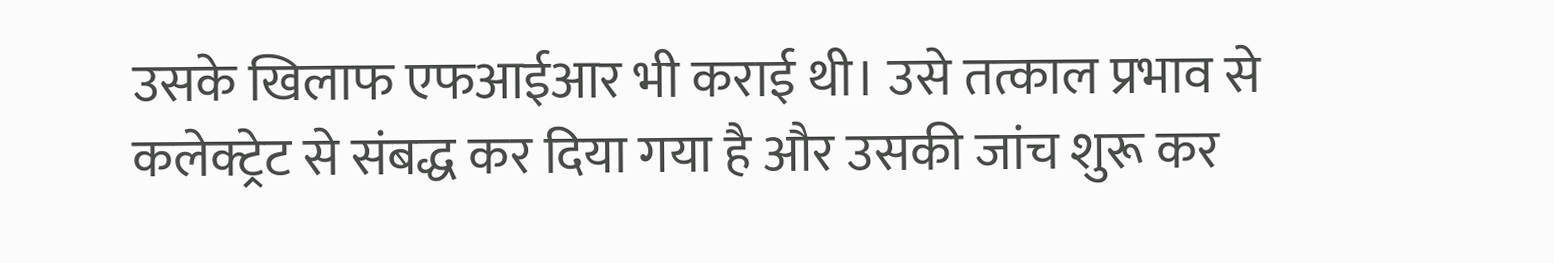उसके खिलाफ एफआईआर भी कराई थी। उसे तत्काल प्रभाव से कलेक्ट्रेट से संबद्ध कर दिया गया है और उसकी जांच शुरू कर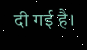दी गई है।